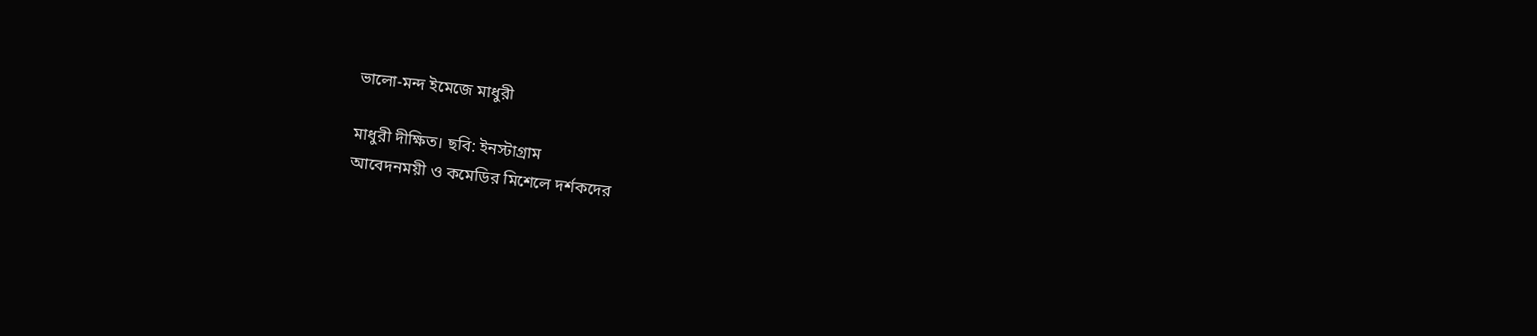ভালো-মন্দ ইমেজে মাধুরী

মাধুরী দীক্ষিত। ছবি: ইনস্টাগ্রাম
আবেদনময়ী ও কমেডির মিশেলে দর্শকদের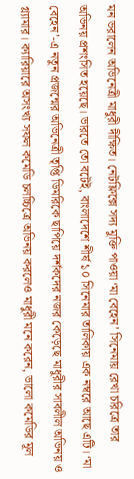মন ভরালেন অভিনেত্রী মাধুরী দীক্ষিত। নেটফ্লিক্সে সদ্য মুক্তি পাওয়া ‘মা বেহেন’ সিনেমায় রেখা চরিত্রে তার অভিনয় প্রশংসিত হয়েছে। ভারতে তো বটেই, বাংলাদেশে শীর্ষ ১০ সিনেমার তালিকায় এক নম্বরে আছে এটি। ‘মা বেহেন’-এ নতুন প্রজন্মের অভিনেত্রী তৃপ্তি ডিমরিকে ছাপিয়ে দর্শকদের নজর কেড়েছে মাধুরীর সাবলীল অভিনয় ও গ্ল্যামার। ক্যারিয়ারে অসংখ্য সফল কমেডি চলচ্চিত্রে অভিনয় করলেও মাধুরী মনে করেন, ভালো কমেডির মূল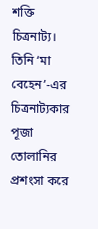শক্তি চিত্রনাট্য। তিনি ‘মা বেহেন’-এর চিত্রনাট্যকার পূজা তোলানির প্রশংসা করে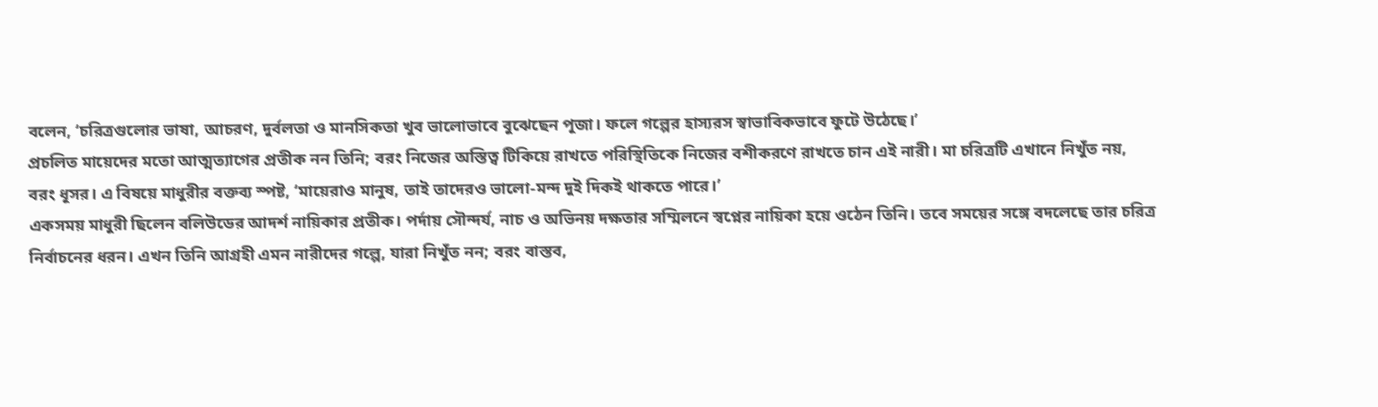বলেন, ‘চরিত্রগুলোর ভাষা, আচরণ, দুর্বলতা ও মানসিকতা খুব ভালোভাবে বুঝেছেন পূজা। ফলে গল্পের হাস্যরস স্বাভাবিকভাবে ফুটে উঠেছে।’
প্রচলিত মায়েদের মতো আত্মত্যাগের প্রতীক নন তিনি; বরং নিজের অস্তিত্ব টিকিয়ে রাখতে পরিস্থিতিকে নিজের বশীকরণে রাখতে চান এই নারী। মা চরিত্রটি এখানে নিখুঁত নয়, বরং ধূসর। এ বিষয়ে মাধুরীর বক্তব্য স্পষ্ট, ‘মায়েরাও মানুষ, তাই তাদেরও ভালো-মন্দ দুই দিকই থাকতে পারে।’
একসময় মাধুরী ছিলেন বলিউডের আদর্শ নায়িকার প্রতীক। পর্দায় সৌন্দর্য, নাচ ও অভিনয় দক্ষতার সম্মিলনে স্বপ্নের নায়িকা হয়ে ওঠেন তিনি। তবে সময়ের সঙ্গে বদলেছে তার চরিত্র নির্বাচনের ধরন। এখন তিনি আগ্রহী এমন নারীদের গল্পে, যারা নিখুঁত নন; বরং বাস্তব,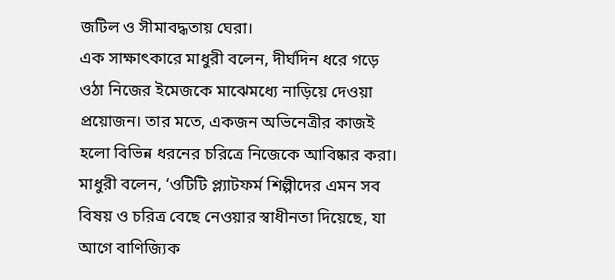জটিল ও সীমাবদ্ধতায় ঘেরা।
এক সাক্ষাৎকারে মাধুরী বলেন, দীর্ঘদিন ধরে গড়ে ওঠা নিজের ইমেজকে মাঝেমধ্যে নাড়িয়ে দেওয়া প্রয়োজন। তার মতে, একজন অভিনেত্রীর কাজই হলো বিভিন্ন ধরনের চরিত্রে নিজেকে আবিষ্কার করা। মাধুরী বলেন, ‘ওটিটি প্ল্যাটফর্ম শিল্পীদের এমন সব বিষয় ও চরিত্র বেছে নেওয়ার স্বাধীনতা দিয়েছে, যা আগে বাণিজ্যিক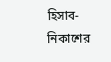হিসাব-নিকাশের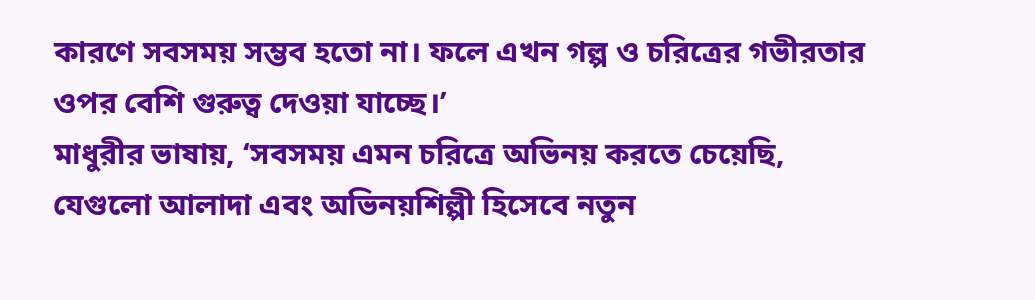কারণে সবসময় সম্ভব হতো না। ফলে এখন গল্প ও চরিত্রের গভীরতার ওপর বেশি গুরুত্ব দেওয়া যাচ্ছে।’
মাধুরীর ভাষায়, ‘সবসময় এমন চরিত্রে অভিনয় করতে চেয়েছি, যেগুলো আলাদা এবং অভিনয়শিল্পী হিসেবে নতুন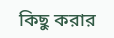কিছু করার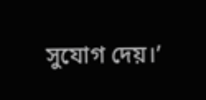সুযোগ দেয়।’